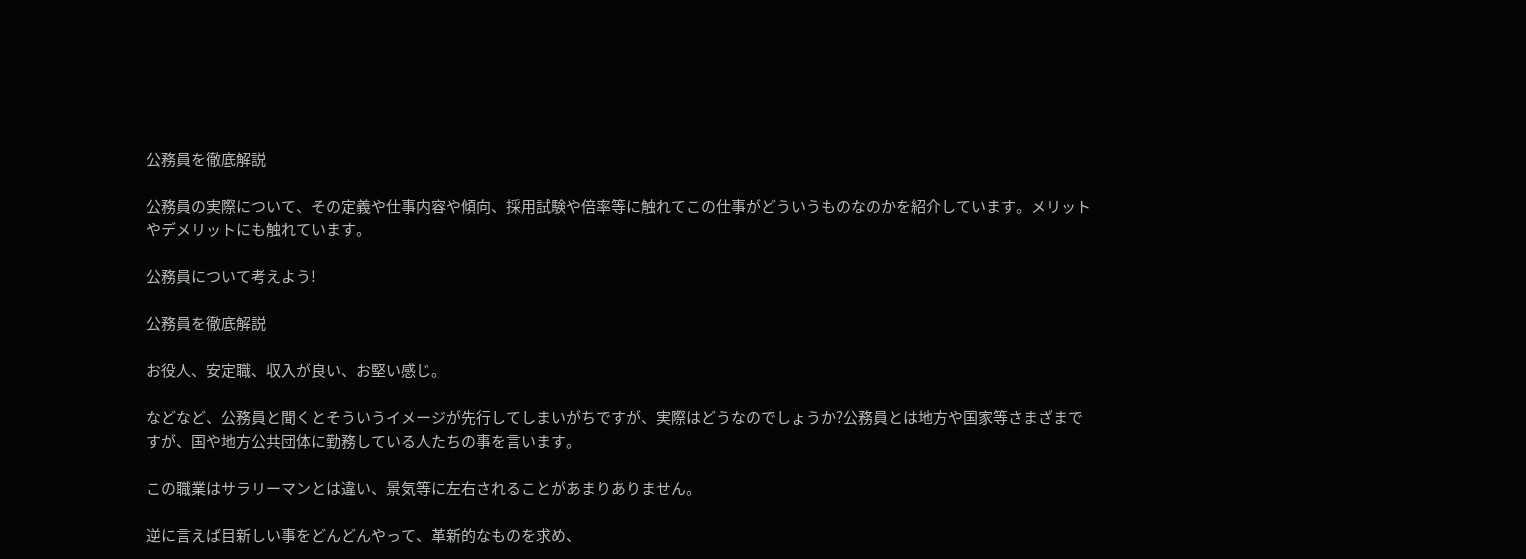公務員を徹底解説

公務員の実際について、その定義や仕事内容や傾向、採用試験や倍率等に触れてこの仕事がどういうものなのかを紹介しています。メリットやデメリットにも触れています。

公務員について考えよう!

公務員を徹底解説

お役人、安定職、収入が良い、お堅い感じ。

などなど、公務員と聞くとそういうイメージが先行してしまいがちですが、実際はどうなのでしょうか?公務員とは地方や国家等さまざまですが、国や地方公共団体に勤務している人たちの事を言います。

この職業はサラリーマンとは違い、景気等に左右されることがあまりありません。

逆に言えば目新しい事をどんどんやって、革新的なものを求め、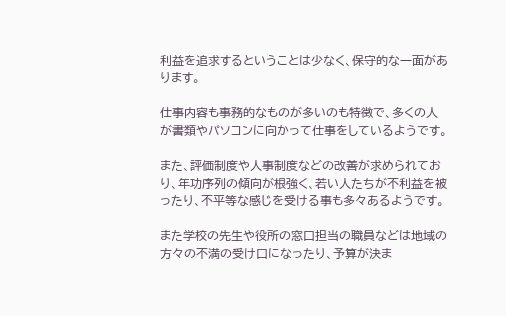利益を追求するということは少なく、保守的な一面があります。

仕事内容も事務的なものが多いのも特徴で、多くの人が書類やパソコンに向かって仕事をしているようです。

また、評価制度や人事制度などの改善が求められており、年功序列の傾向が根強く、若い人たちが不利益を被ったり、不平等な感じを受ける事も多々あるようです。

また学校の先生や役所の窓口担当の職員などは地域の方々の不満の受け口になったり、予算が決ま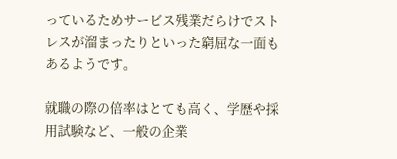っているためサービス残業だらけでストレスが溜まったりといった窮屈な一面もあるようです。

就職の際の倍率はとても高く、学歴や採用試験など、一般の企業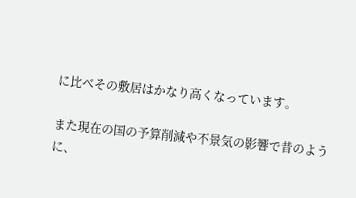に比べその敷居はかなり高くなっています。

また現在の国の予算削減や不景気の影響で昔のように、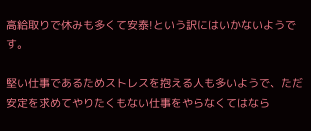高給取りで休みも多くて安泰!という訳にはいかないようです。

堅い仕事であるためストレスを抱える人も多いようで、ただ安定を求めてやりたくもない仕事をやらなくてはなら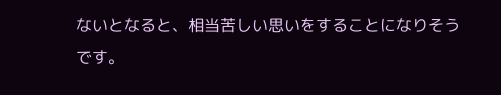ないとなると、相当苦しい思いをすることになりそうです。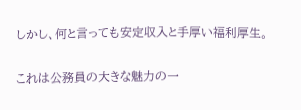しかし、何と言っても安定収入と手厚い福利厚生。

これは公務員の大きな魅力の一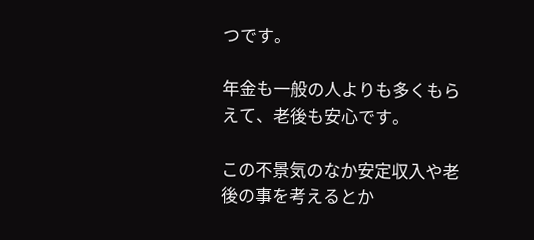つです。

年金も一般の人よりも多くもらえて、老後も安心です。

この不景気のなか安定収入や老後の事を考えるとか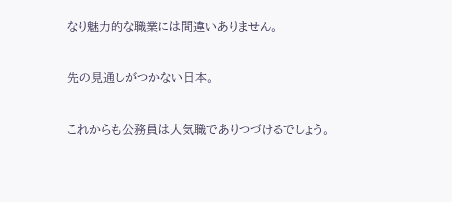なり魅力的な職業には間違いありません。

先の見通しがつかない日本。

これからも公務員は人気職でありつづけるでしょう。